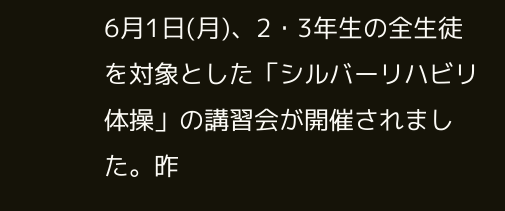6月1日(月)、2・3年生の全生徒を対象とした「シルバーリハビリ体操」の講習会が開催されました。昨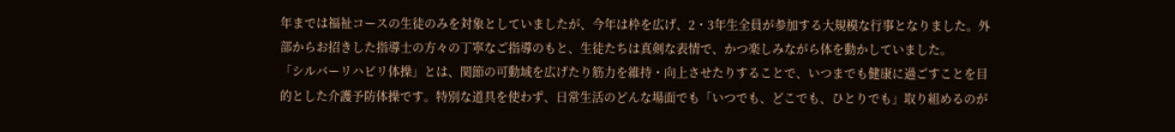年までは福祉コースの生徒のみを対象としていましたが、今年は枠を広げ、2・3年生全員が参加する大規模な行事となりました。外部からお招きした指導士の方々の丁寧なご指導のもと、生徒たちは真剣な表情で、かつ楽しみながら体を動かしていました。
「シルバーリハビリ体操」とは、関節の可動域を広げたり筋力を維持・向上させたりすることで、いつまでも健康に過ごすことを目的とした介護予防体操です。特別な道具を使わず、日常生活のどんな場面でも「いつでも、どこでも、ひとりでも」取り組めるのが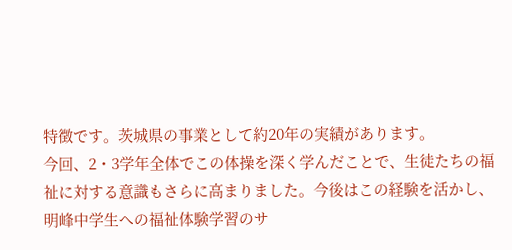特徴です。茨城県の事業として約20年の実績があります。
今回、2・3学年全体でこの体操を深く学んだことで、生徒たちの福祉に対する意識もさらに高まりました。今後はこの経験を活かし、明峰中学生への福祉体験学習のサ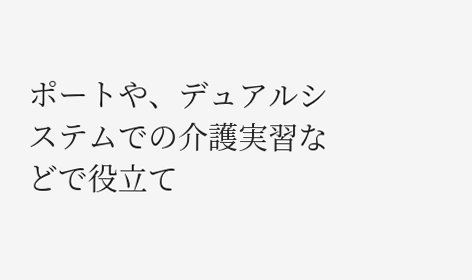ポートや、デュアルシステムでの介護実習などで役立て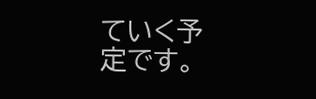ていく予定です。